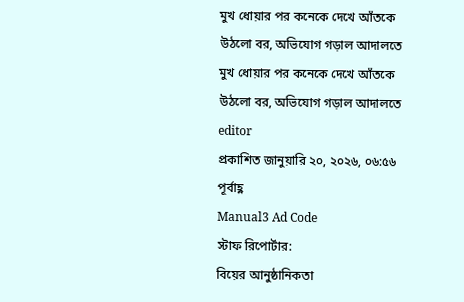মুখ ধোয়ার পর কনেকে দেখে আঁতকে উঠলো বর, অভিযোগ গড়াল আদালতে
মুখ ধোয়ার পর কনেকে দেখে আঁতকে উঠলো বর, অভিযোগ গড়াল আদালতে
editor
প্রকাশিত জানুয়ারি ২০, ২০২৬, ০৬:৫৬ পূর্বাহ্ণ
Manual3 Ad Code
স্টাফ রিপোর্টার:
বিয়ের আনুষ্ঠানিকতা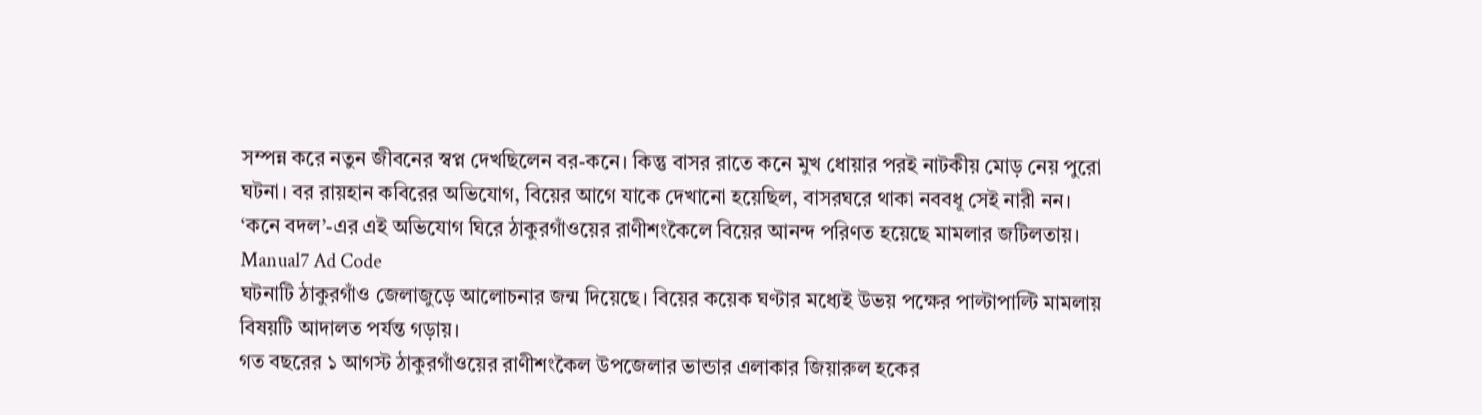সম্পন্ন করে নতুন জীবনের স্বপ্ন দেখছিলেন বর-কনে। কিন্তু বাসর রাতে কনে মুখ ধোয়ার পরই নাটকীয় মোড় নেয় পুরো ঘটনা। বর রায়হান কবিরের অভিযোগ, বিয়ের আগে যাকে দেখানো হয়েছিল, বাসরঘরে থাকা নববধূ সেই নারী নন। ‘কনে বদল’-এর এই অভিযোগ ঘিরে ঠাকুরগাঁওয়ের রাণীশংকৈলে বিয়ের আনন্দ পরিণত হয়েছে মামলার জটিলতায়।
Manual7 Ad Code
ঘটনাটি ঠাকুরগাঁও জেলাজুড়ে আলোচনার জন্ম দিয়েছে। বিয়ের কয়েক ঘণ্টার মধ্যেই উভয় পক্ষের পাল্টাপাল্টি মামলায় বিষয়টি আদালত পর্যন্ত গড়ায়।
গত বছরের ১ আগস্ট ঠাকুরগাঁওয়ের রাণীশংকৈল উপজেলার ভান্ডার এলাকার জিয়ারুল হকের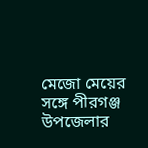মেজো মেয়ের সঙ্গে পীরগঞ্জ উপজেলার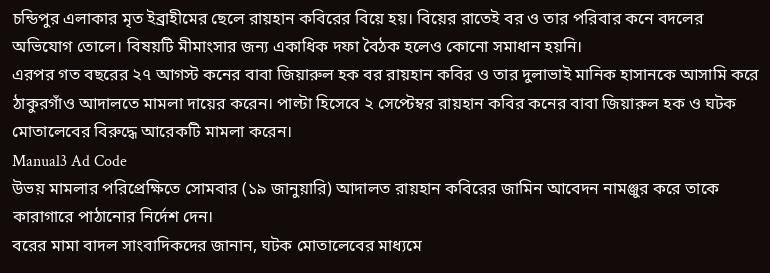চন্ডিপুর এলাকার মৃত ইব্রাহীমের ছেলে রায়হান কবিরের বিয়ে হয়। বিয়ের রাতেই বর ও তার পরিবার কনে বদলের অভিযোগ তোলে। বিষয়টি মীমাংসার জন্য একাধিক দফা বৈঠক হলেও কোনো সমাধান হয়নি।
এরপর গত বছরের ২৭ আগস্ট কনের বাবা জিয়ারুল হক বর রায়হান কবির ও তার দুলাভাই মানিক হাসানকে আসামি করে ঠাকুরগাঁও আদালতে মামলা দায়ের করেন। পাল্টা হিসেবে ২ সেপ্টেম্বর রায়হান কবির কনের বাবা জিয়ারুল হক ও ঘটক মোতালেবের বিরুদ্ধে আরেকটি মামলা করেন।
Manual3 Ad Code
উভয় মামলার পরিপ্রেক্ষিতে সোমবার (১৯ জানুয়ারি) আদালত রায়হান কবিরের জামিন আবেদন নামঞ্জুর করে তাকে কারাগারে পাঠানোর নির্দেশ দেন।
বরের মামা বাদল সাংবাদিকদের জানান, ঘটক মোতালেবের মাধ্যমে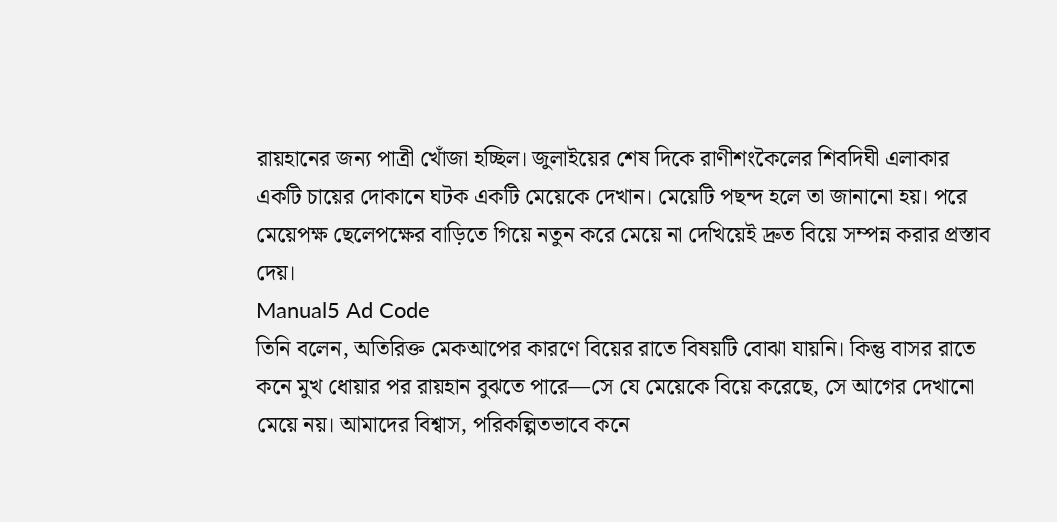রায়হানের জন্য পাত্রী খোঁজা হচ্ছিল। জুলাইয়ের শেষ দিকে রাণীশংকৈলের শিবদিঘী এলাকার একটি চায়ের দোকানে ঘটক একটি মেয়েকে দেখান। মেয়েটি পছন্দ হলে তা জানানো হয়। পরে মেয়েপক্ষ ছেলেপক্ষের বাড়িতে গিয়ে নতুন করে মেয়ে না দেখিয়েই দ্রুত বিয়ে সম্পন্ন করার প্রস্তাব দেয়।
Manual5 Ad Code
তিনি বলেন, অতিরিক্ত মেকআপের কারণে বিয়ের রাতে বিষয়টি বোঝা যায়নি। কিন্তু বাসর রাতে কনে মুখ ধোয়ার পর রায়হান বুঝতে পারে—সে যে মেয়েকে বিয়ে করেছে, সে আগের দেখানো মেয়ে নয়। আমাদের বিশ্বাস, পরিকল্পিতভাবে কনে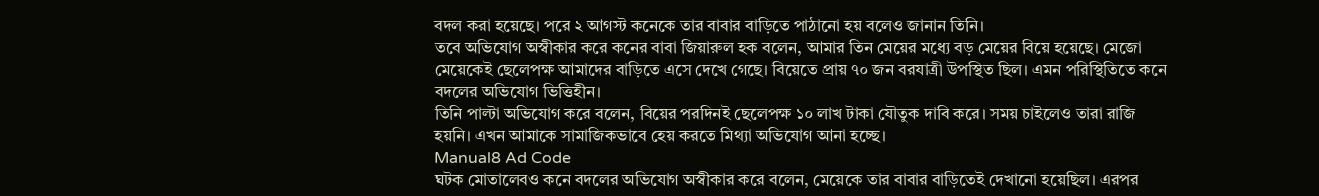বদল করা হয়েছে। পরে ২ আগস্ট কনেকে তার বাবার বাড়িতে পাঠানো হয় বলেও জানান তিনি।
তবে অভিযোগ অস্বীকার করে কনের বাবা জিয়ারুল হক বলেন, আমার তিন মেয়ের মধ্যে বড় মেয়ের বিয়ে হয়েছে। মেজো মেয়েকেই ছেলেপক্ষ আমাদের বাড়িতে এসে দেখে গেছে। বিয়েতে প্রায় ৭০ জন বরযাত্রী উপস্থিত ছিল। এমন পরিস্থিতিতে কনে বদলের অভিযোগ ভিত্তিহীন।
তিনি পাল্টা অভিযোগ করে বলেন, বিয়ের পরদিনই ছেলেপক্ষ ১০ লাখ টাকা যৌতুক দাবি করে। সময় চাইলেও তারা রাজি হয়নি। এখন আমাকে সামাজিকভাবে হেয় করতে মিথ্যা অভিযোগ আনা হচ্ছে।
Manual8 Ad Code
ঘটক মোতালেবও কনে বদলের অভিযোগ অস্বীকার করে বলেন, মেয়েকে তার বাবার বাড়িতেই দেখানো হয়েছিল। এরপর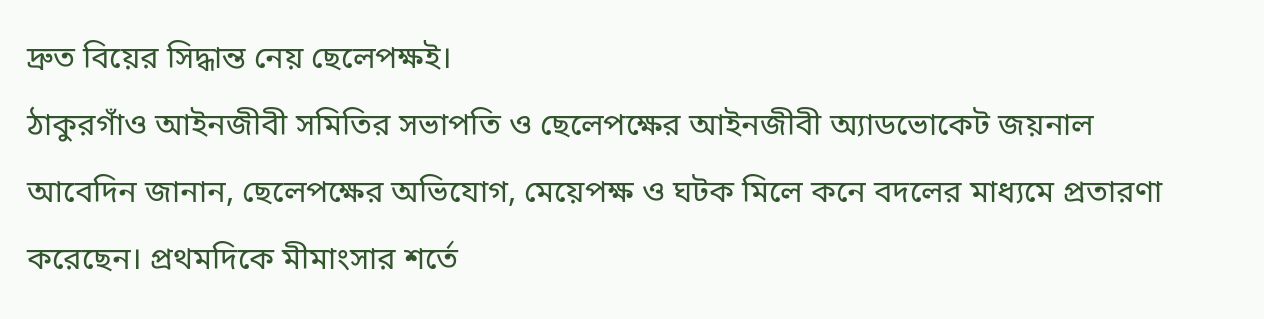দ্রুত বিয়ের সিদ্ধান্ত নেয় ছেলেপক্ষই।
ঠাকুরগাঁও আইনজীবী সমিতির সভাপতি ও ছেলেপক্ষের আইনজীবী অ্যাডভোকেট জয়নাল আবেদিন জানান, ছেলেপক্ষের অভিযোগ, মেয়েপক্ষ ও ঘটক মিলে কনে বদলের মাধ্যমে প্রতারণা করেছেন। প্রথমদিকে মীমাংসার শর্তে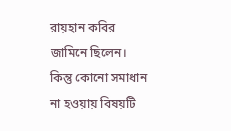রায়হান কবির জামিনে ছিলেন। কিন্তু কোনো সমাধান না হওয়ায় বিষয়টি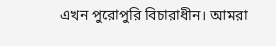এখন পুরোপুরি বিচারাধীন। আমরা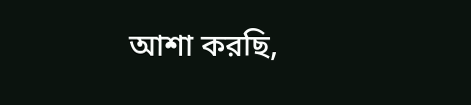আশা করছি,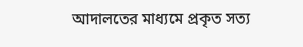আদালতের মাধ্যমে প্রকৃত সত্য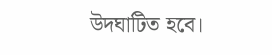উদঘাটিত হবে।